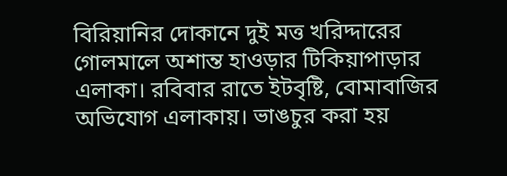বিরিয়ানির দোকানে দুই মত্ত খরিদ্দারের গোলমালে অশান্ত হাওড়ার টিকিয়াপাড়ার এলাকা। রবিবার রাতে ইটবৃষ্টি, বোমাবাজির অভিযোগ এলাকায়। ভাঙচুর করা হয়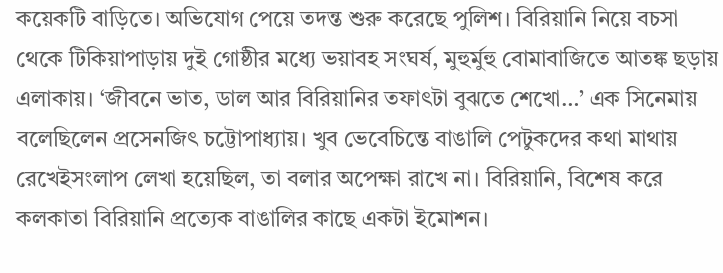কয়েকটি বাড়িতে। অভিযোগ পেয়ে তদন্ত শুরু করেছে পুলিশ। বিরিয়ানি নিয়ে বচসা থেকে টিকিয়াপাড়ায় দুই গোষ্ঠীর মধ্যে ভয়াবহ সংঘর্ষ, মুহুর্মুহু বোমাবাজিতে আতঙ্ক ছড়ায় এলাকায়। ‘জীবনে ভাত, ডাল আর বিরিয়ানির তফাৎটা বুঝতে শেখো…’ এক সিনেমায় বলেছিলেন প্রসেনজিৎ চট্টোপাধ্যায়। খুব ভেবেচিন্তে বাঙালি পেটুকদের কথা মাথায় রেখেইসংলাপ লেখা হয়েছিল, তা বলার অপেক্ষা রাখে না। বিরিয়ানি, বিশেষ করে কলকাতা বিরিয়ানি প্রত্যেক বাঙালির কাছে একটা ইমোশন।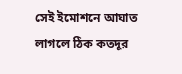সেই ইমোশনে আঘাত লাগলে ঠিক কতদূর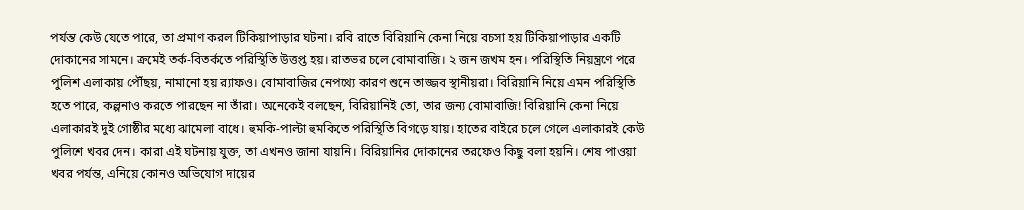পর্যন্ত কেউ যেতে পারে, তা প্রমাণ করল টিকিয়াপাড়ার ঘটনা। রবি রাতে বিরিয়ানি কেনা নিয়ে বচসা হয় টিকিয়াপাড়ার একটি দোকানের সামনে। ক্রমেই তর্ক-বিতর্কতে পরিস্থিতি উত্তপ্ত হয়। রাতভর চলে বোমাবাজি। ২ জন জখম হন। পরিস্থিতি নিয়ন্ত্রণে পরে পুলিশ এলাকায় পৌঁছয়, নামানো হয় ব়্যাফও। বোমাবাজির নেপথ্যে কারণ শুনে তাজ্জব স্থানীয়রা। বিরিয়ানি নিয়ে এমন পরিস্থিতি হতে পারে, কল্পনাও করতে পারছেন না তাঁরা। অনেকেই বলছেন, বিরিয়ানিই তো, তার জন্য বোমাবাজি! বিরিয়ানি কেনা নিয়ে এলাকারই দুই গোষ্ঠীর মধ্যে ঝামেলা বাধে। হুমকি-পাল্টা হুমকিতে পরিস্থিতি বিগড়ে যায়। হাতের বাইরে চলে গেলে এলাকারই কেউ পুলিশে খবর দেন। কারা এই ঘটনায় যুক্ত, তা এখনও জানা যায়নি। বিরিয়ানির দোকানের তরফেও কিছু বলা হয়নি। শেষ পাওয়া খবর পর্যন্ত, এনিয়ে কোনও অভিযোগ দায়ের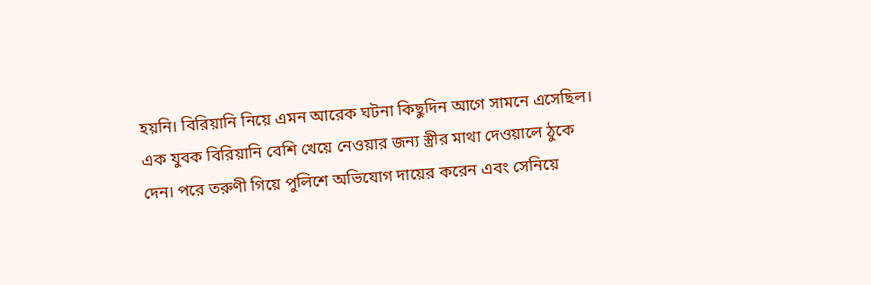হয়নি। বিরিয়ানি নিয়ে এমন আরেক ঘটনা কিছুদিন আগে সামনে এসেছিল। এক যুবক বিরিয়ানি বেশি খেয়ে নেওয়ার জন্য স্ত্রীর মাথা দেওয়ালে ঠুকে দেন। পরে তরুণী গিয়ে পুলিশে অভিযোগ দায়ের করেন এবং সেনিয়ে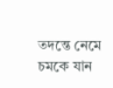তদন্তে নেমে চমকে যান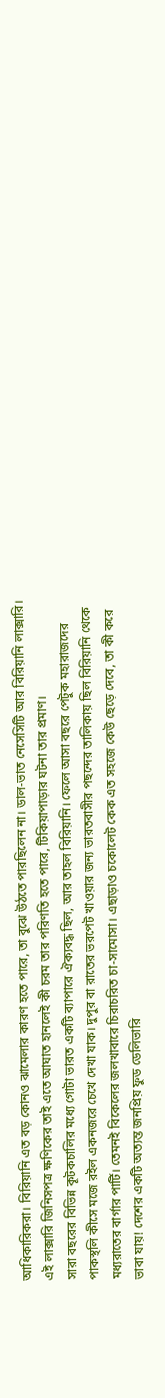আধিকারিকরা। বিরিয়ানি এত বড় কোনও ঝামেলার কারণ হতে পারে, তা বুঝে উঠতে পারছিলেন না। ডাল-ভাত নেসেসিটি আর বিরিয়ানি লাক্সারি। এই লাক্সারি জিনিসপত্র ক্ষণিকের তাই এতে আঘাত হানলেই কী চরম তার পরিণতি হতে পারে, টিকিয়াপাড়ার ঘটনা তার প্রমাণ।
সারা বছরের বিভিন্ন কূটকচালির মধ্যে গোটা ভারত একটি ব্যাপারে ঐক্যবদ্ধ ছিল, আর তাহল বিরিয়ানি। ফেলে আসা বছরে পেটুক মহারাজদের পাকস্থলি কীসে মজে রইল একনজরে চেখে দেখা যাক। দুপুর বা রাতের ভরপেট খাওয়ার জন্য ভারতবাসীর পছন্দের তালিকায় ছিল বিরিয়ানি থেকে মধ্যরাতের বার্গার পার্টি। তেমনই বিকেলের জলখাবারে চিরাচরিত চা-সামোসা। এছাড়াও চকোলেট কেক এত সহজে কেউ ছেড়ে দেবে, তা কী করে ভাবা যায়! দেশের একটি অত্যন্ত জনপ্রিয় ফুড ডেলিভারি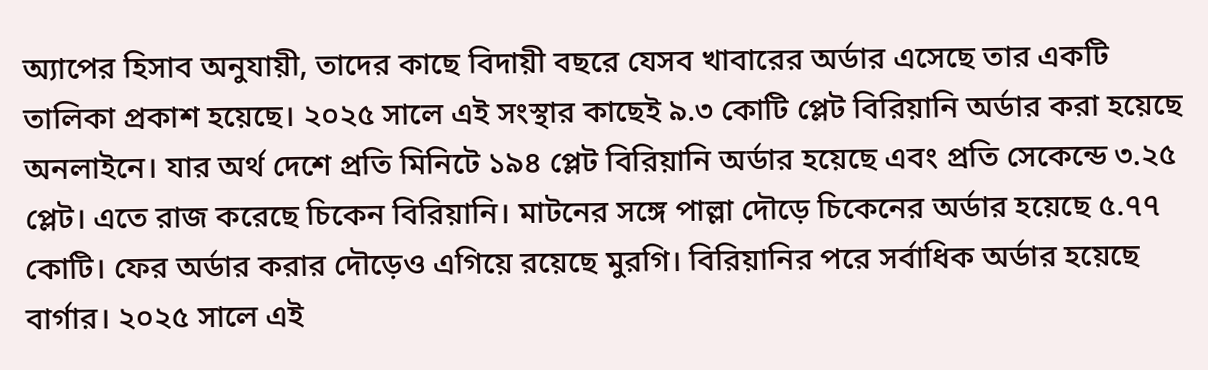অ্যাপের হিসাব অনুযায়ী, তাদের কাছে বিদায়ী বছরে যেসব খাবারের অর্ডার এসেছে তার একটি তালিকা প্রকাশ হয়েছে। ২০২৫ সালে এই সংস্থার কাছেই ৯.৩ কোটি প্লেট বিরিয়ানি অর্ডার করা হয়েছে অনলাইনে। যার অর্থ দেশে প্রতি মিনিটে ১৯৪ প্লেট বিরিয়ানি অর্ডার হয়েছে এবং প্রতি সেকেন্ডে ৩.২৫ প্লেট। এতে রাজ করেছে চিকেন বিরিয়ানি। মাটনের সঙ্গে পাল্লা দৌড়ে চিকেনের অর্ডার হয়েছে ৫.৭৭ কোটি। ফের অর্ডার করার দৌড়েও এগিয়ে রয়েছে মুরগি। বিরিয়ানির পরে সর্বাধিক অর্ডার হয়েছে বার্গার। ২০২৫ সালে এই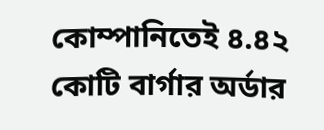কোম্পানিতেই ৪.৪২ কোটি বার্গার অর্ডার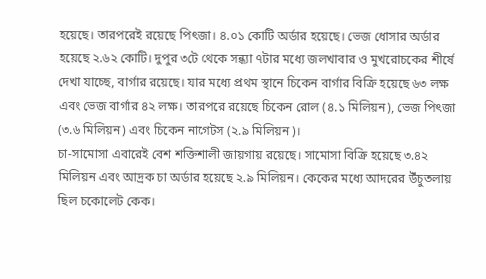হয়েছে। তারপরেই রয়েছে পিৎজা। ৪.০১ কোটি অর্ডার হয়েছে। ভেজ ধোসার অর্ডার হয়েছে ২.৬২ কোটি। দুপুর ৩টে থেকে সন্ধ্যা ৭টার মধ্যে জলখাবার ও মুখরোচকের শীর্ষে দেখা যাচ্ছে, বার্গার রয়েছে। যার মধ্যে প্রথম স্থানে চিকেন বার্গার বিক্রি হয়েছে ৬৩ লক্ষ এবং ভেজ বার্গার ৪২ লক্ষ। তারপরে রয়েছে চিকেন রোল (৪.১ মিলিয়ন), ভেজ পিৎজা (৩.৬ মিলিয়ন) এবং চিকেন নাগেটস (২.৯ মিলিয়ন)।
চা-সামোসা এবারেই বেশ শক্তিশালী জায়গায় রয়েছে। সামোসা বিক্রি হয়েছে ৩.৪২ মিলিয়ন এবং আদ্রক চা অর্ডার হয়েছে ২.৯ মিলিয়ন। কেকের মধ্যে আদরের উঁচুতলায় ছিল চকোলেট কেক।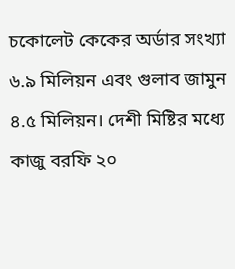চকোলেট কেকের অর্ডার সংখ্যা ৬.৯ মিলিয়ন এবং গুলাব জামুন ৪.৫ মিলিয়ন। দেশী মিষ্টির মধ্যে কাজু বরফি ২০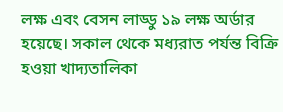লক্ষ এবং বেসন লাড্ডু ১৯ লক্ষ অর্ডার হয়েছে। সকাল থেকে মধ্যরাত পর্যন্ত বিক্রি হওয়া খাদ্যতালিকা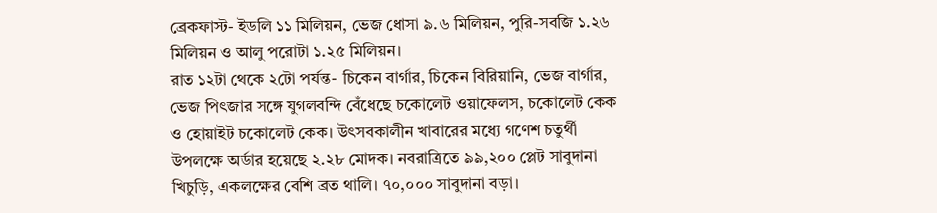ব্রেকফাস্ট- ইডলি ১১ মিলিয়ন, ভেজ ধোসা ৯.৬ মিলিয়ন, পুরি-সবজি ১.২৬ মিলিয়ন ও আলু পরোটা ১.২৫ মিলিয়ন।
রাত ১২টা থেকে ২টো পর্যন্ত- চিকেন বার্গার, চিকেন বিরিয়ানি, ভেজ বার্গার, ভেজ পিৎজার সঙ্গে যুগলবন্দি বেঁধেছে চকোলেট ওয়াফেলস, চকোলেট কেক ও হোয়াইট চকোলেট কেক। উৎসবকালীন খাবারের মধ্যে গণেশ চতুর্থী উপলক্ষে অর্ডার হয়েছে ২.২৮ মোদক। নবরাত্রিতে ৯৯,২০০ প্লেট সাবুদানা খিচুড়ি, একলক্ষের বেশি ব্রত থালি। ৭০,০০০ সাবুদানা বড়া।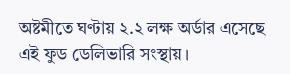অষ্টমীতে ঘণ্টায় ২.২ লক্ষ অর্ডার এসেছে এই ফুড ডেলিভারি সংস্থায়।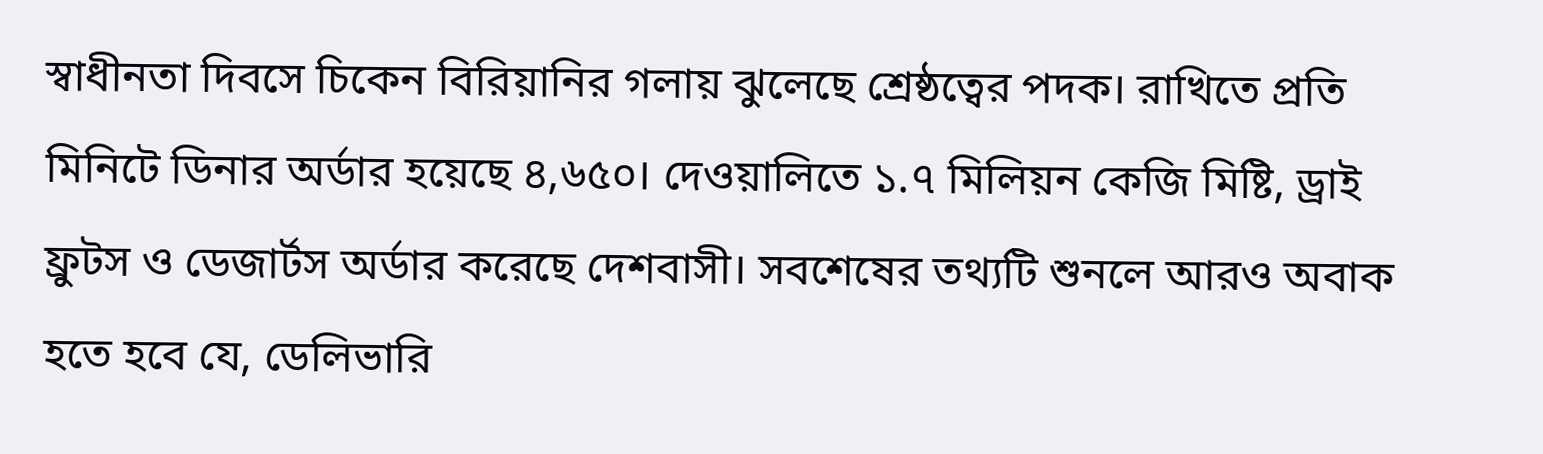স্বাধীনতা দিবসে চিকেন বিরিয়ানির গলায় ঝুলেছে শ্রেষ্ঠত্বের পদক। রাখিতে প্রতি মিনিটে ডিনার অর্ডার হয়েছে ৪,৬৫০। দেওয়ালিতে ১.৭ মিলিয়ন কেজি মিষ্টি, ড্রাই ফ্রুটস ও ডেজার্টস অর্ডার করেছে দেশবাসী। সবশেষের তথ্যটি শুনলে আরও অবাক হতে হবে যে, ডেলিভারি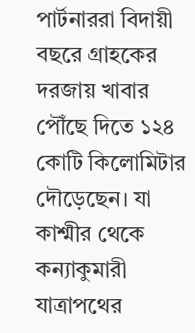পার্টনাররা বিদায়ী বছরে গ্রাহকের দরজায় খাবার পৌঁছে দিতে ১২৪ কোটি কিলোমিটার দৌড়েছেন। যা কাশ্মীর থেকে কন্যাকুমারী যাত্রাপথের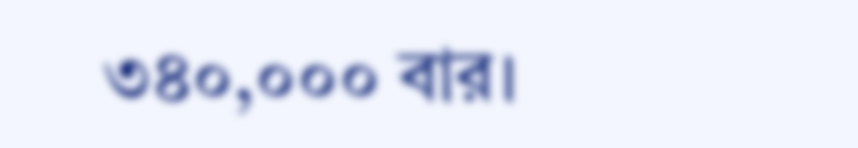৩৪০,০০০ বার।